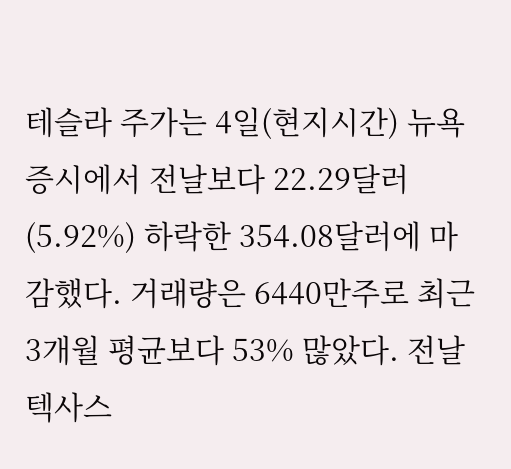테슬라 주가는 4일(현지시간) 뉴욕증시에서 전날보다 22.29달러(5.92%) 하락한 354.08달러에 마감했다. 거래량은 6440만주로 최근 3개월 평균보다 53% 많았다. 전날 텍사스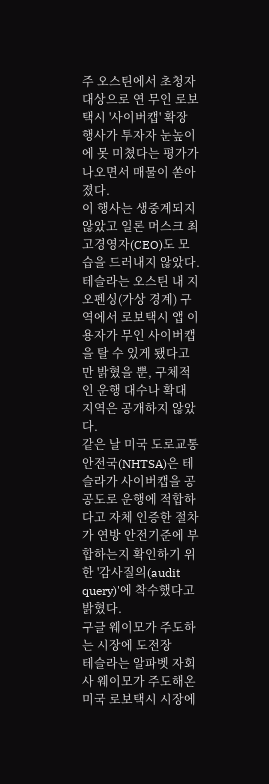주 오스틴에서 초청자 대상으로 연 무인 로보택시 '사이버캡' 확장 행사가 투자자 눈높이에 못 미쳤다는 평가가 나오면서 매물이 쏟아졌다.
이 행사는 생중계되지 않았고 일론 머스크 최고경영자(CEO)도 모습을 드러내지 않았다. 테슬라는 오스틴 내 지오펜싱(가상 경계) 구역에서 로보택시 앱 이용자가 무인 사이버캡을 탈 수 있게 됐다고만 밝혔을 뿐, 구체적인 운행 대수나 확대 지역은 공개하지 않았다.
같은 날 미국 도로교통안전국(NHTSA)은 테슬라가 사이버캡을 공공도로 운행에 적합하다고 자체 인증한 절차가 연방 안전기준에 부합하는지 확인하기 위한 '감사질의(audit query)'에 착수했다고 밝혔다.
구글 웨이모가 주도하는 시장에 도전장
테슬라는 알파벳 자회사 웨이모가 주도해온 미국 로보택시 시장에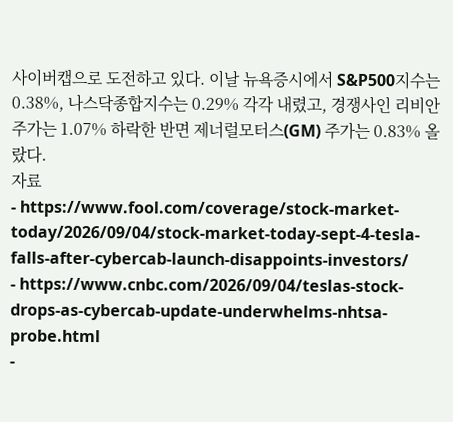사이버캡으로 도전하고 있다. 이날 뉴욕증시에서 S&P500지수는 0.38%, 나스닥종합지수는 0.29% 각각 내렸고, 경쟁사인 리비안 주가는 1.07% 하락한 반면 제너럴모터스(GM) 주가는 0.83% 올랐다.
자료
- https://www.fool.com/coverage/stock-market-today/2026/09/04/stock-market-today-sept-4-tesla-falls-after-cybercab-launch-disappoints-investors/
- https://www.cnbc.com/2026/09/04/teslas-stock-drops-as-cybercab-update-underwhelms-nhtsa-probe.html
-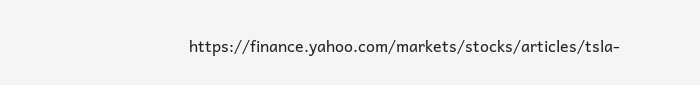https://finance.yahoo.com/markets/stocks/articles/tsla-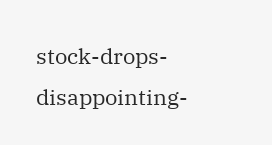stock-drops-disappointing-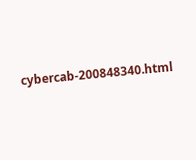cybercab-200848340.html